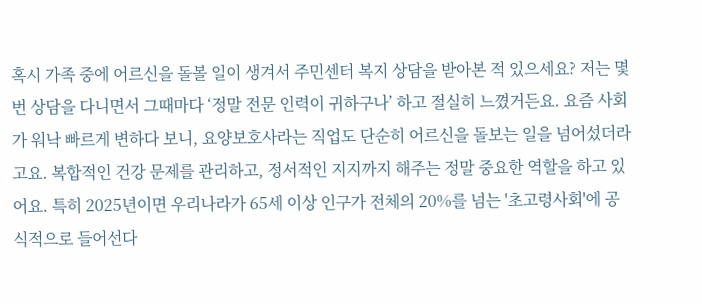혹시 가족 중에 어르신을 돌볼 일이 생겨서 주민센터 복지 상담을 받아본 적 있으세요? 저는 몇 번 상담을 다니면서 그때마다 ‘정말 전문 인력이 귀하구나’ 하고 절실히 느꼈거든요. 요즘 사회가 워낙 빠르게 변하다 보니, 요양보호사라는 직업도 단순히 어르신을 돌보는 일을 넘어섰더라고요. 복합적인 건강 문제를 관리하고, 정서적인 지지까지 해주는 정말 중요한 역할을 하고 있어요. 특히 2025년이면 우리나라가 65세 이상 인구가 전체의 20%를 넘는 '초고령사회'에 공식적으로 들어선다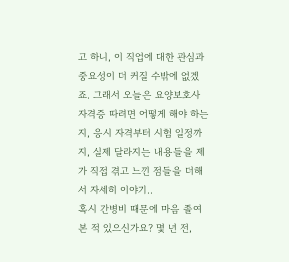고 하니, 이 직업에 대한 관심과 중요성이 더 커질 수밖에 없겠죠. 그래서 오늘은 요양보호사 자격증 따려면 어떻게 해야 하는지, 응시 자격부터 시험 일정까지, 실제 달라지는 내용들을 제가 직접 겪고 느낀 점들을 더해서 자세히 이야기..
혹시 간병비 때문에 마음 졸여본 적 있으신가요? 몇 년 전,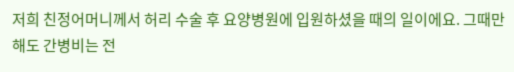저희 친정어머니께서 허리 수술 후 요양병원에 입원하셨을 때의 일이에요. 그때만 해도 간병비는 전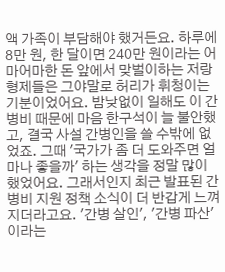액 가족이 부담해야 했거든요. 하루에 8만 원, 한 달이면 240만 원이라는 어마어마한 돈 앞에서 맞벌이하는 저랑 형제들은 그야말로 허리가 휘청이는 기분이었어요. 밤낮없이 일해도 이 간병비 때문에 마음 한구석이 늘 불안했고, 결국 사설 간병인을 쓸 수밖에 없었죠. 그때 '국가가 좀 더 도와주면 얼마나 좋을까' 하는 생각을 정말 많이 했었어요. 그래서인지 최근 발표된 간병비 지원 정책 소식이 더 반갑게 느껴지더라고요. '간병 살인', '간병 파산'이라는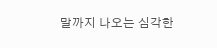말까지 나오는 심각한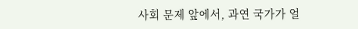사회 문제 앞에서, 과연 국가가 얼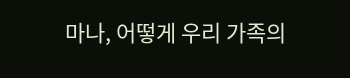마나, 어떻게 우리 가족의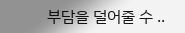부담을 덜어줄 수 ..